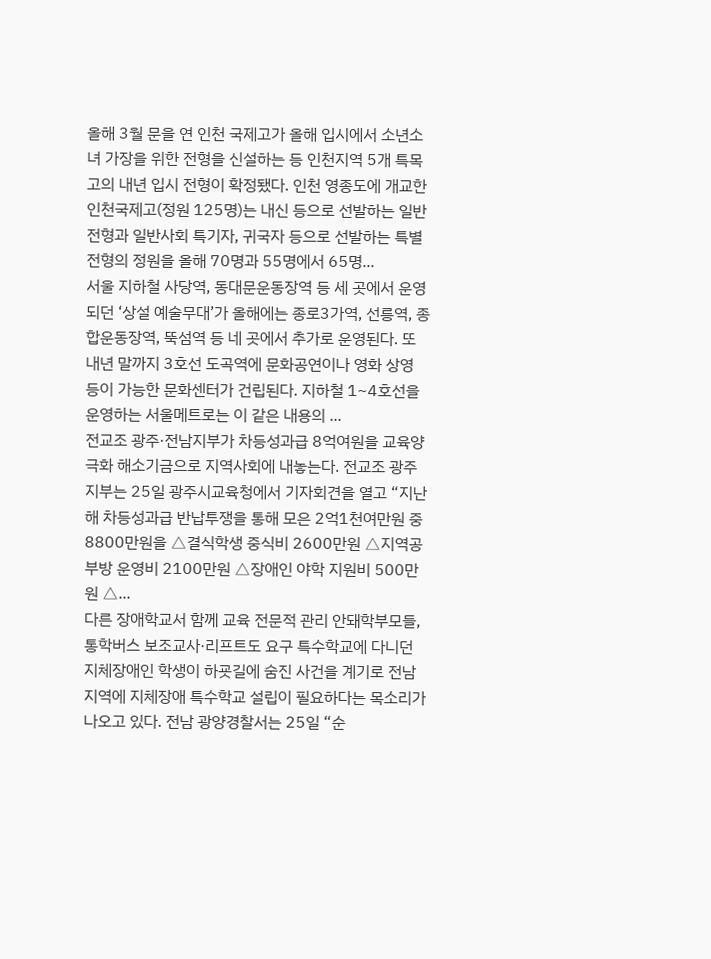올해 3월 문을 연 인천 국제고가 올해 입시에서 소년소녀 가장을 위한 전형을 신설하는 등 인천지역 5개 특목고의 내년 입시 전형이 확정됐다. 인천 영종도에 개교한 인천국제고(정원 125명)는 내신 등으로 선발하는 일반전형과 일반사회 특기자, 귀국자 등으로 선발하는 특별전형의 정원을 올해 70명과 55명에서 65명...
서울 지하철 사당역, 동대문운동장역 등 세 곳에서 운영되던 ‘상설 예술무대’가 올해에는 종로3가역, 선릉역, 종합운동장역, 뚝섬역 등 네 곳에서 추가로 운영된다. 또 내년 말까지 3호선 도곡역에 문화공연이나 영화 상영 등이 가능한 문화센터가 건립된다. 지하철 1~4호선을 운영하는 서울메트로는 이 같은 내용의 ...
전교조 광주·전남지부가 차등성과급 8억여원을 교육양극화 해소기금으로 지역사회에 내놓는다. 전교조 광주지부는 25일 광주시교육청에서 기자회견을 열고 “지난해 차등성과급 반납투쟁을 통해 모은 2억1천여만원 중 8800만원을 △결식학생 중식비 2600만원 △지역공부방 운영비 2100만원 △장애인 야학 지원비 500만원 △...
다른 장애학교서 함께 교육 전문적 관리 안돼학부모들, 통학버스 보조교사·리프트도 요구 특수학교에 다니던 지체장애인 학생이 하굣길에 숨진 사건을 계기로 전남지역에 지체장애 특수학교 설립이 필요하다는 목소리가 나오고 있다. 전남 광양경찰서는 25일 “순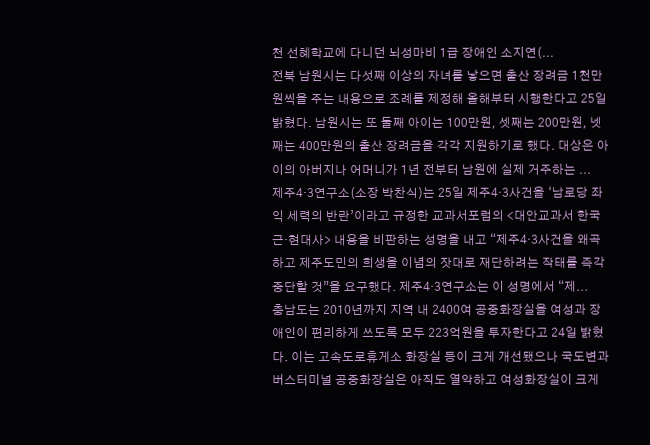천 선혜학교에 다니던 뇌성마비 1급 장애인 소지연(...
전북 남원시는 다섯째 이상의 자녀를 낳으면 출산 장려금 1천만원씩을 주는 내용으로 조례를 제정해 올해부터 시행한다고 25일 밝혔다. 남원시는 또 둘째 아이는 100만원, 셋째는 200만원, 넷째는 400만원의 출산 장려금을 각각 지원하기로 했다. 대상은 아이의 아버지나 어머니가 1년 전부터 남원에 실제 거주하는 ...
제주4·3연구소(소장 박찬식)는 25일 제주4·3사건을 ‘남로당 좌익 세력의 반란’이라고 규정한 교과서포럼의 <대안교과서 한국 근·현대사> 내용을 비판하는 성명을 내고 “제주4·3사건을 왜곡하고 제주도민의 희생을 이념의 잣대로 재단하려는 작태를 즉각 중단할 것”을 요구했다. 제주4·3연구소는 이 성명에서 “제...
충남도는 2010년까지 지역 내 2400여 공중화장실을 여성과 장애인이 편리하게 쓰도록 모두 223억원을 투자한다고 24일 밝혔다. 이는 고속도로휴게소 화장실 등이 크게 개선됐으나 국도변과 버스터미널 공중화장실은 아직도 열악하고 여성화장실이 크게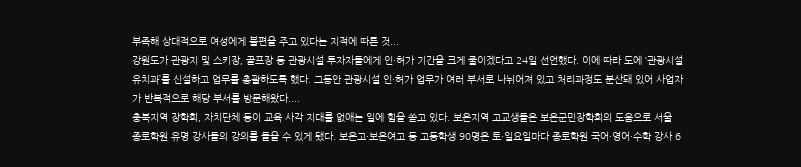부족해 상대적으로 여성에게 불편을 주고 있다는 지적에 따른 것...
강원도가 관광지 및 스키장, 골프장 등 관광시설 투자자들에게 인·허가 기간을 크게 줄이겠다고 24일 선언했다. 이에 따라 도에 ‘관광시설유치과’를 신설하고 업무를 총괄하도록 했다. 그동안 관광시설 인·허가 업무가 여러 부서로 나뉘어져 있고 처리과정도 분산돼 있어 사업자가 반복적으로 해당 부서를 방문해왔다....
충북지역 장학회, 자치단체 등이 교육 사각 지대를 없애는 일에 힘을 쏟고 있다. 보은지역 고교생들은 보은군민장학회의 도움으로 서울 종로학원 유명 강사들의 강의를 들을 수 있게 됐다. 보은고·보은여고 등 고등학생 90명은 토·일요일마다 종로학원 국어·영어·수학 강사 6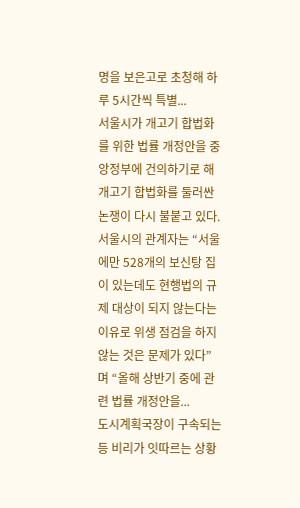명을 보은고로 초청해 하루 5시간씩 특별...
서울시가 개고기 합법화를 위한 법률 개정안을 중앙정부에 건의하기로 해 개고기 합법화를 둘러싼 논쟁이 다시 불붙고 있다. 서울시의 관계자는 “서울에만 528개의 보신탕 집이 있는데도 현행법의 규제 대상이 되지 않는다는 이유로 위생 점검을 하지 않는 것은 문제가 있다”며 “올해 상반기 중에 관련 법률 개정안을...
도시계획국장이 구속되는 등 비리가 잇따르는 상황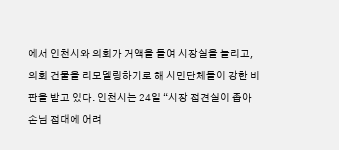에서 인천시와 의회가 거액을 들여 시장실을 늘리고, 의회 건물을 리모델링하기로 해 시민단체들이 강한 비판을 받고 있다. 인천시는 24일 “시장 접견실이 좁아 손님 접대에 어려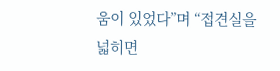움이 있었다”며 “접견실을 넓히면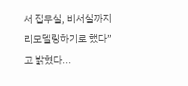서 집무실, 비서실까지 리모델링하기로 했다”고 밝혔다...